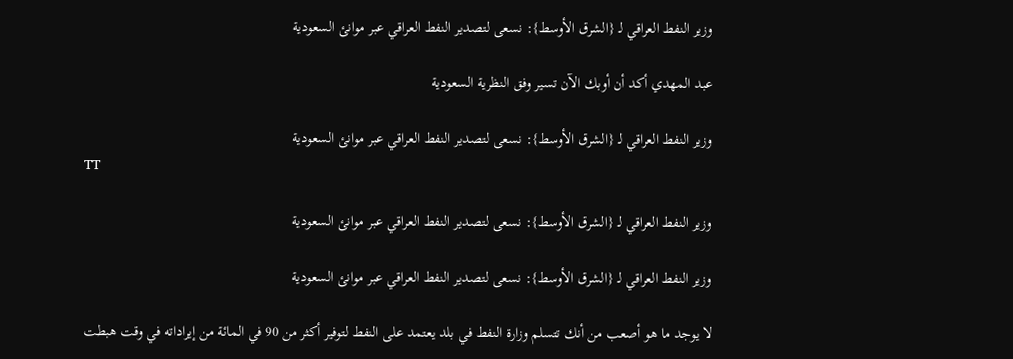وزير النفط العراقي لـ {الشرق الأوسط}: نسعى لتصدير النفط العراقي عبر موانئ السعودية

عبد المهدي أكد أن أوبك الآن تسير وفق النظرية السعودية

وزير النفط العراقي لـ {الشرق الأوسط}: نسعى لتصدير النفط العراقي عبر موانئ السعودية
TT

وزير النفط العراقي لـ {الشرق الأوسط}: نسعى لتصدير النفط العراقي عبر موانئ السعودية

وزير النفط العراقي لـ {الشرق الأوسط}: نسعى لتصدير النفط العراقي عبر موانئ السعودية

لا يوجد ما هو أصعب من أنك تتسلم وزارة النفط في بلد يعتمد على النفط لتوفير أكثر من 90 في المائة من إيراداته في وقت هبطت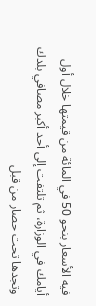فيه الأسعار بنحو 50 في المائة من قيمتها خلال أول أيامك في الوزارة، ثم تلتفت إلى أحد أكبر مصافي بلدك وتجدها تحت حصار من قبل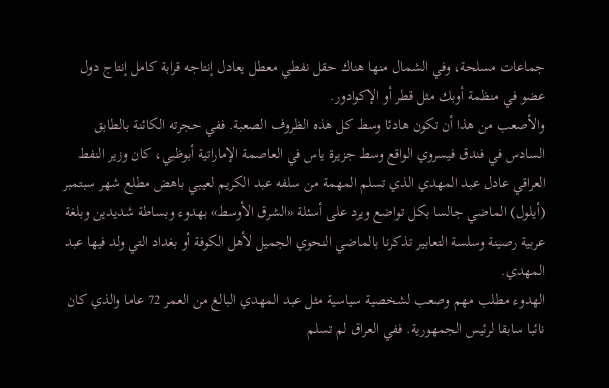جماعات مسلحة، وفي الشمال منها هناك حقل نفطي معطل يعادل إنتاجه قرابة كامل إنتاج دول عضو في منظمة أوبك مثل قطر أو الإكوادور.
والأصعب من هذا أن تكون هادئا وسط كل هذه الظروف الصعبة. ففي حجرته الكائنة بالطابق السادس في فندق فيسروي الواقع وسط جزيرة ياس في العاصمة الإماراتية أبوظبي، كان وزير النفط العراقي عادل عبد المهدي الذي تسلم المهمة من سلفه عبد الكريم لعيبي باهض مطلع شهر سبتمبر (أيلول) الماضي جالسا بكل تواضع ويرد على أسئلة «الشرق الأوسط» بهدوء وبساطة شديدين وبلغة عربية رصينة وسلسة التعابير تذكرنا بالماضي النحوي الجميل لأهل الكوفة أو بغداد التي ولد فيها عبد المهدي.
الهدوء مطلب مهم وصعب لشخصية سياسية مثل عبد المهدي البالغ من العمر 72 عاما والذي كان نائبا سابقا لرئيس الجمهورية. ففي العراق لم تسلم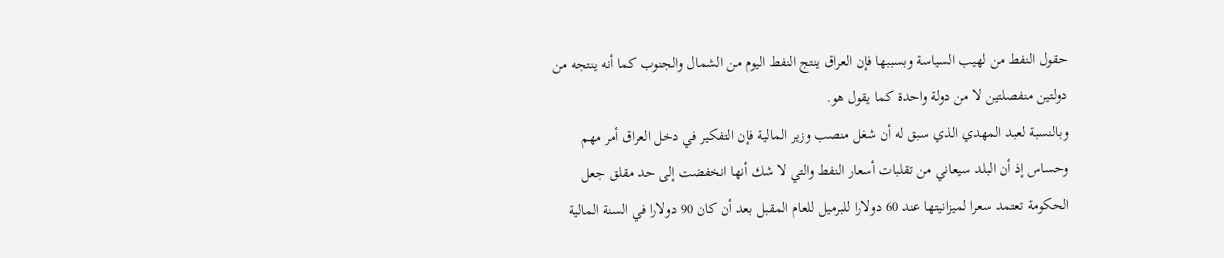حقول النفط من لهيب السياسة وبسببها فإن العراق ينتج النفط اليوم من الشمال والجنوب كما أنه ينتجه من دولتين منفصلتين لا من دولة واحدة كما يقول هو.
وبالنسبة لعبد المهدي الذي سبق له أن شغل منصب وزير المالية فإن التفكير في دخل العراق أمر مهم وحساس إذ أن البلد سيعاني من تقلبات أسعار النفط والتي لا شك أنها انخفضت إلى حد مقلق جعل الحكومة تعتمد سعرا لميزانيتها عند 60 دولارا للبرميل للعام المقبل بعد أن كان 90 دولارا في السنة المالية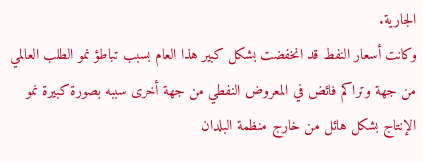الجارية.
وكانت أسعار النفط قد انخفضت بشكل كبير هذا العام بسبب تباطؤ نمو الطلب العالمي من جهة وتراكم فائض في المعروض النفطي من جهة أخرى سببه بصورة كبيرة نمو الإنتاج بشكل هائل من خارج منظمة البلدان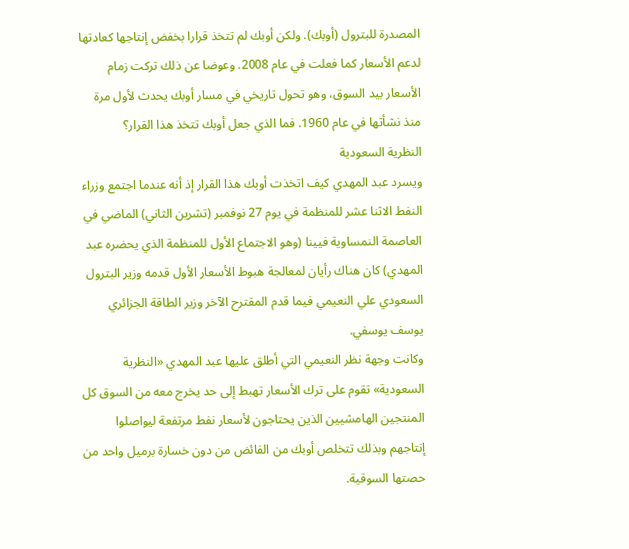المصدرة للبترول (أوبك). ولكن أوبك لم تتخذ قرارا بخفض إنتاجها كعادتها لدعم الأسعار كما فعلت في عام 2008. وعوضا عن ذلك تركت زمام الأسعار بيد السوق، وهو تحول تاريخي في مسار أوبك يحدث لأول مرة منذ نشأتها في عام 1960. فما الذي جعل أوبك تتخذ هذا القرار؟
النظرية السعودية
ويسرد عبد المهدي كيف اتخذت أوبك هذا القرار إذ أنه عندما اجتمع وزراء النفط الاثنا عشر للمنظمة في يوم 27 نوفمبر (تشرين الثاني) الماضي في العاصمة النمساوية فيينا (وهو الاجتماع الأول للمنظمة الذي يحضره عبد المهدي) كان هناك رأيان لمعالجة هبوط الأسعار الأول قدمه وزير البترول السعودي علي النعيمي فيما قدم المقترح الآخر وزير الطاقة الجزائري يوسف يوسفي.
وكانت وجهة نظر النعيمي التي أطلق عليها عبد المهدي «النظرية السعودية» تقوم على ترك الأسعار تهبط إلى حد يخرج معه من السوق كل المنتجين الهامشيين الذين يحتاجون لأسعار نفط مرتفعة ليواصلوا إنتاجهم وبذلك تتخلص أوبك من الفائض من دون خسارة برميل واحد من حصتها السوقية.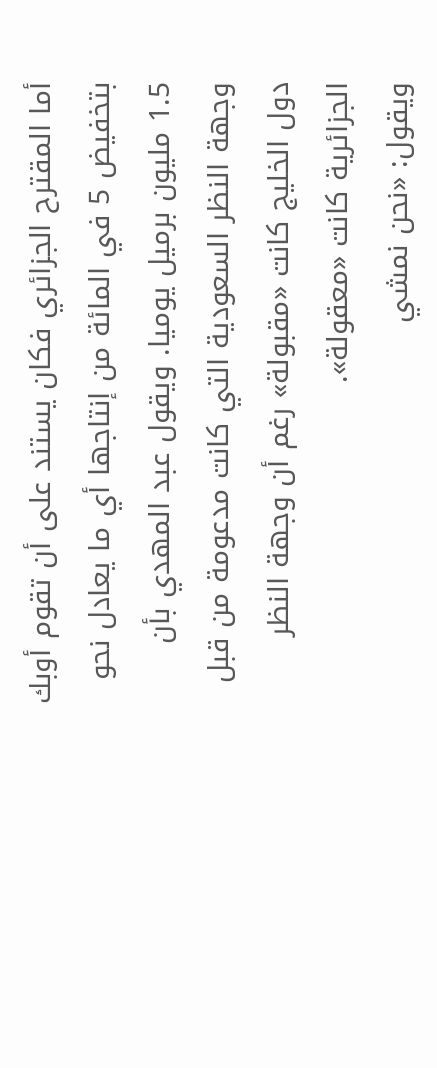أما المقترح الجزائري فكان يستند على أن تقوم أوبك بتخفيض 5 في المائة من إنتاجها أي ما يعادل نحو 1.5 مليون برميل يوميا. ويقول عبد المهدي بأن وجهة النظر السعودية التي كانت مدعومة من قبل دول الخليج كانت «مقبولة» رغم أن وجهة النظر الجزائرية كانت «معقولة».
ويقول: «نحن نمشي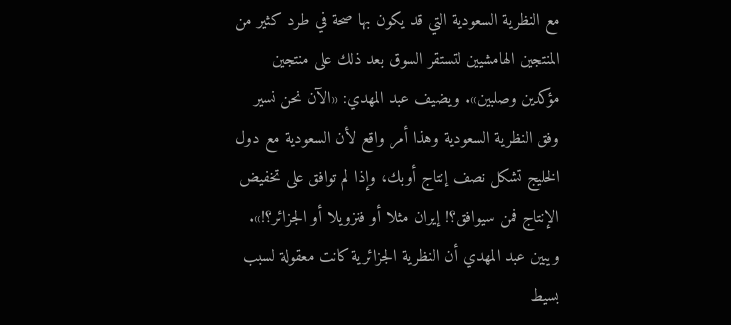مع النظرية السعودية التي قد يكون بها صحة في طرد كثير من المنتجين الهامشيين لتستقر السوق بعد ذلك على منتجين مؤكدين وصلبين». ويضيف عبد المهدي: «الآن نحن نسير وفق النظرية السعودية وهذا أمر واقع لأن السعودية مع دول الخليج تشكل نصف إنتاج أوبك، وإذا لم توافق على تخفيض الإنتاج فمن سيوافق؟! إيران مثلا أو فنزويلا أو الجزائر؟!».
ويبين عبد المهدي أن النظرية الجزائرية كانت معقولة لسبب بسيط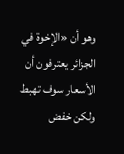وهو أن «الإخوة في الجزائر يعترفون أن الأسعار سوف تهبط ولكن خفض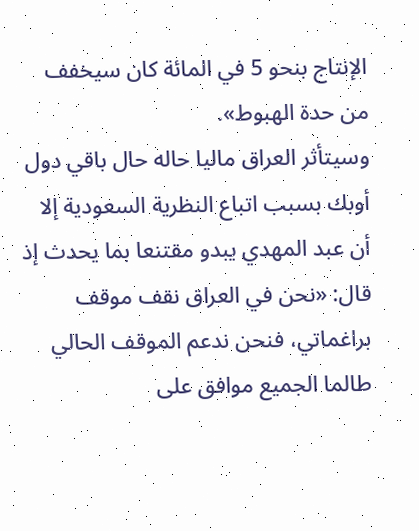الإنتاج بنحو 5 في المائة كان سيخفف من حدة الهبوط».
وسيتأثر العراق ماليا حاله حال باقي دول أوبك بسبب اتباع النظرية السعودية إلا أن عبد المهدي يبدو مقتنعا بما يحدث إذ قال: «نحن في العراق نقف موقف براغماتي، فنحن ندعم الموقف الحالي طالما الجميع موافق على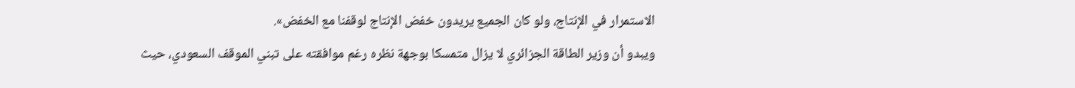الاستمرار في الإنتاج، ولو كان الجميع يريدون خفض الإنتاج لوقفنا مع الخفض».
ويبدو أن وزير الطاقة الجزائري لا يزال متمسكا بوجهة نظره رغم موافقته على تبني الموقف السعودي، حيث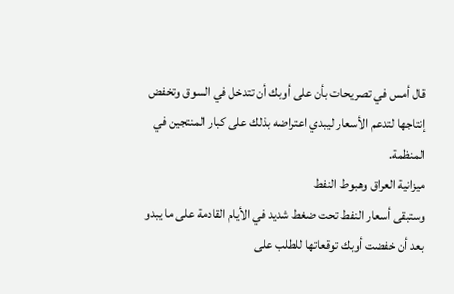قال أمس في تصريحات بأن على أوبك أن تتدخل في السوق وتخفض إنتاجها لتدعم الأسعار ليبدي اعتراضه بذلك على كبار المنتجين في المنظمة.
ميزانية العراق وهبوط النفط
وستبقى أسعار النفط تحت ضغط شديد في الأيام القادمة على ما يبدو بعد أن خفضت أوبك توقعاتها للطلب على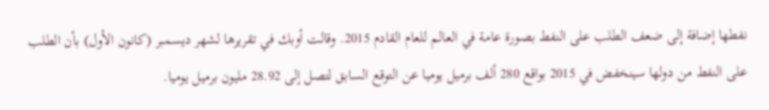نفطها إضافة إلى ضعف الطلب على النفط بصورة عامة في العالم للعام القادم 2015. وقالت أوبك في تقريرها لشهر ديسمبر (كانون الأول) بأن الطلب على النفط من دولها سينخفض في 2015 بواقع 280 ألف برميل يوميا عن التوقع السابق لتصل إلى 28.92 مليون برميل يوميا.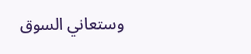وستعاني السوق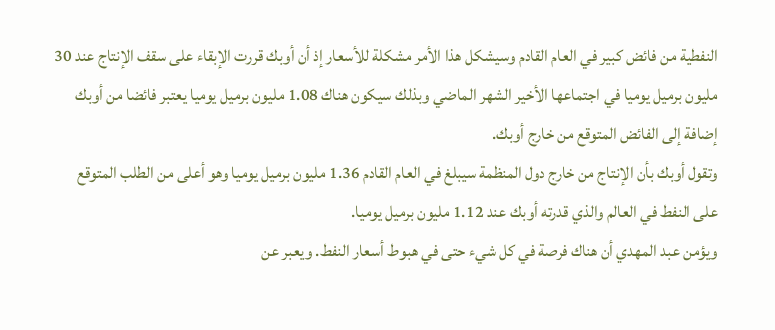النفطية من فائض كبير في العام القادم وسيشكل هذا الأمر مشكلة للأسعار إذ أن أوبك قررت الإبقاء على سقف الإنتاج عند 30 مليون برميل يوميا في اجتماعها الأخير الشهر الماضي وبذلك سيكون هناك 1.08 مليون برميل يوميا يعتبر فائضا من أوبك إضافة إلى الفائض المتوقع من خارج أوبك.
وتقول أوبك بأن الإنتاج من خارج دول المنظمة سيبلغ في العام القادم 1.36 مليون برميل يوميا وهو أعلى من الطلب المتوقع على النفط في العالم والذي قدرته أوبك عند 1.12 مليون برميل يوميا.
ويؤمن عبد المهدي أن هناك فرصة في كل شيء حتى في هبوط أسعار النفط. ويعبر عن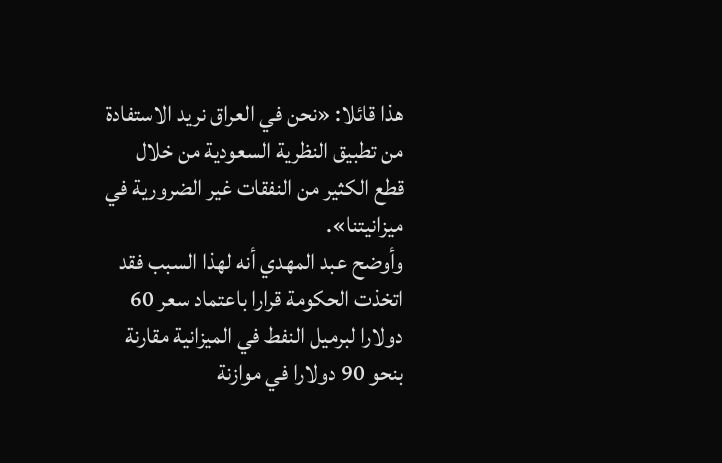هذا قائلا: «نحن في العراق نريد الاستفادة من تطبيق النظرية السعودية من خلال قطع الكثير من النفقات غير الضرورية في ميزانيتنا».
وأوضح عبد المهدي أنه لهذا السبب فقد اتخذت الحكومة قرارا باعتماد سعر 60 دولارا لبرميل النفط في الميزانية مقارنة بنحو 90 دولارا في موازنة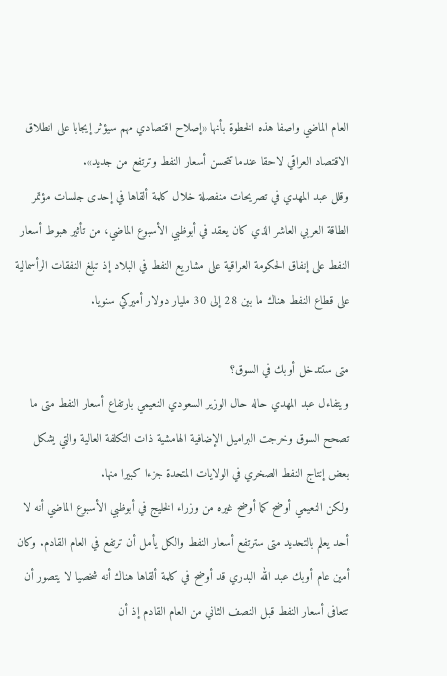العام الماضي واصفا هذه الخطوة بأنها «إصلاح اقتصادي مهم سيؤثر إيجابا على انطلاق الاقتصاد العراقي لاحقا عندما تتحسن أسعار النفط وترتفع من جديد».
وقلل عبد المهدي في تصريحات منفصلة خلال كلمة ألقاها في إحدى جلسات مؤتمر الطاقة العربي العاشر الذي كان يعقد في أبوظبي الأسبوع الماضي، من تأثير هبوط أسعار النفط على إنفاق الحكومة العراقية على مشاريع النفط في البلاد إذ تبلغ النفقات الرأسمالية على قطاع النفط هناك ما بين 28 إلى 30 مليار دولار أميركي سنويا.

متى ستتدخل أوبك في السوق؟
ويتفاءل عبد المهدي حاله حال الوزير السعودي النعيمي بارتفاع أسعار النفط متى ما تصحح السوق وخرجت البراميل الإضافية الهامشية ذات التكلفة العالية والتي يشكل بعض إنتاج النفط الصخري في الولايات المتحدة جزءا كبيرا منها.
ولكن النعيمي أوضح كما أوضح غيره من وزراء الخليج في أبوظبي الأسبوع الماضي أنه لا أحد يعلم بالتحديد متى سترتفع أسعار النفط والكل يأمل أن ترتفع في العام القادم. وكان أمين عام أوبك عبد الله البدري قد أوضح في كلمة ألقاها هناك أنه شخصيا لا يتصور أن تتعافى أسعار النفط قبل النصف الثاني من العام القادم إذ أن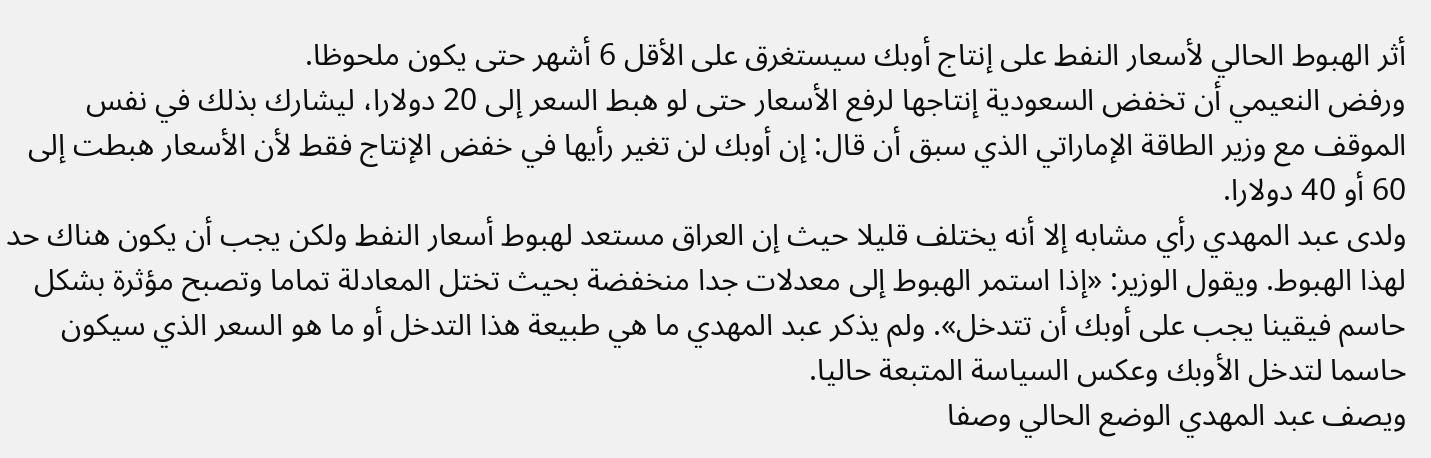أثر الهبوط الحالي لأسعار النفط على إنتاج أوبك سيستغرق على الأقل 6 أشهر حتى يكون ملحوظا.
ورفض النعيمي أن تخفض السعودية إنتاجها لرفع الأسعار حتى لو هبط السعر إلى 20 دولارا، ليشارك بذلك في نفس الموقف مع وزير الطاقة الإماراتي الذي سبق أن قال: إن أوبك لن تغير رأيها في خفض الإنتاج فقط لأن الأسعار هبطت إلى 60 أو 40 دولارا.
ولدى عبد المهدي رأي مشابه إلا أنه يختلف قليلا حيث إن العراق مستعد لهبوط أسعار النفط ولكن يجب أن يكون هناك حد لهذا الهبوط. ويقول الوزير: «إذا استمر الهبوط إلى معدلات جدا منخفضة بحيث تختل المعادلة تماما وتصبح مؤثرة بشكل حاسم فيقينا يجب على أوبك أن تتدخل». ولم يذكر عبد المهدي ما هي طبيعة هذا التدخل أو ما هو السعر الذي سيكون حاسما لتدخل الأوبك وعكس السياسة المتبعة حاليا.
ويصف عبد المهدي الوضع الحالي وصفا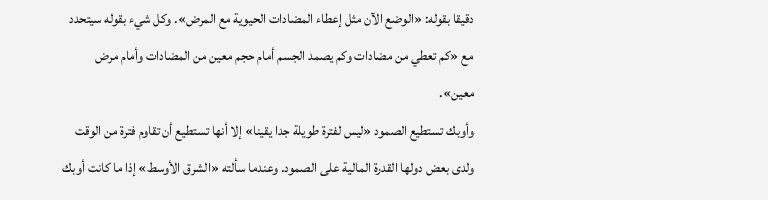دقيقا بقوله: «الوضع الآن مثل إعطاء المضادات الحيوية مع المرض». وكل شيء بقوله سيتحدد مع «كم تعطي من مضادات وكم يصمد الجسم أمام حجم معين من المضادات وأمام مرض معين».
وأوبك تستطيع الصمود «ليس لفترة طويلة جدا يقينا» إلا أنها تستطيع أن تقاوم فترة من الوقت ولدى بعض دولها القدرة المالية على الصمود. وعندما سألته «الشرق الأوسط» إذا ما كانت أوبك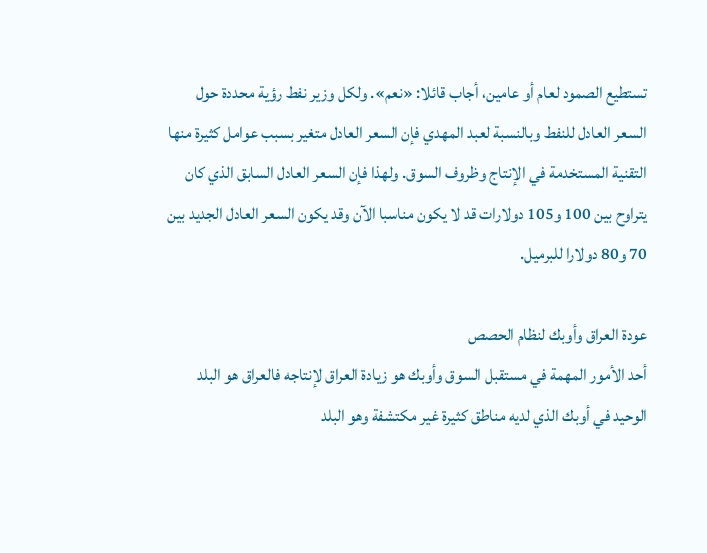تستطيع الصمود لعام أو عامين، أجاب قائلا: «نعم». ولكل وزير نفط رؤية محددة حول السعر العادل للنفط وبالنسبة لعبد المهدي فإن السعر العادل متغير بسبب عوامل كثيرة منها التقنية المستخدمة في الإنتاج وظروف السوق. ولهذا فإن السعر العادل السابق الذي كان يتراوح بين 100 و105 دولارات قد لا يكون مناسبا الآن وقد يكون السعر العادل الجديد بين 70 و80 دولارا للبرميل.

عودة العراق وأوبك لنظام الحصص
أحد الأمور المهمة في مستقبل السوق وأوبك هو زيادة العراق لإنتاجه فالعراق هو البلد الوحيد في أوبك الذي لديه مناطق كثيرة غير مكتشفة وهو البلد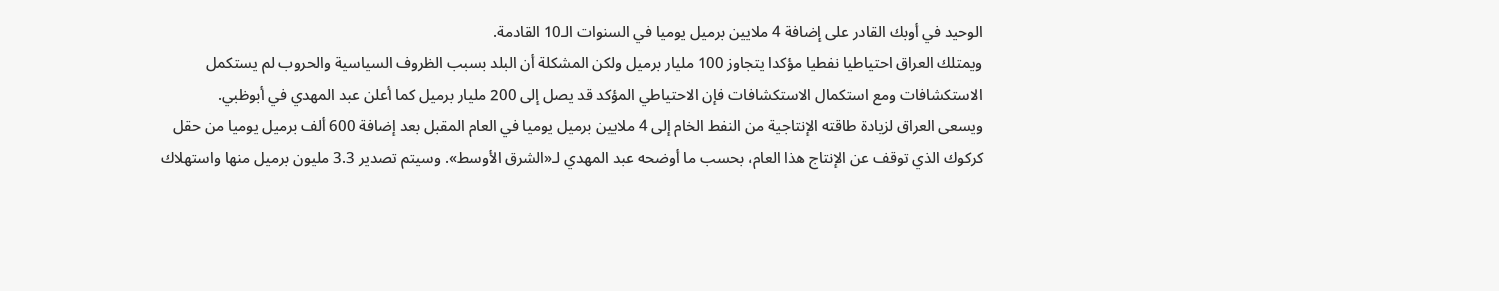الوحيد في أوبك القادر على إضافة 4 ملايين برميل يوميا في السنوات الـ10 القادمة.
ويمتلك العراق احتياطيا نفطيا مؤكدا يتجاوز 100 مليار برميل ولكن المشكلة أن البلد بسبب الظروف السياسية والحروب لم يستكمل الاستكشافات ومع استكمال الاستكشافات فإن الاحتياطي المؤكد قد يصل إلى 200 مليار برميل كما أعلن عبد المهدي في أبوظبي.
ويسعى العراق لزيادة طاقته الإنتاجية من النفط الخام إلى 4 ملايين برميل يوميا في العام المقبل بعد إضافة 600 ألف برميل يوميا من حقل كركوك الذي توقف عن الإنتاج هذا العام، بحسب ما أوضحه عبد المهدي لـ«الشرق الأوسط». وسيتم تصدير 3.3 مليون برميل منها واستهلاك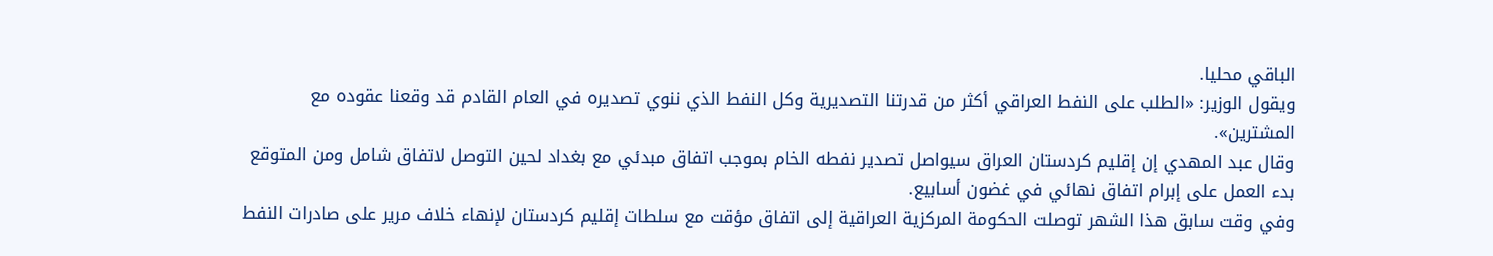الباقي محليا.
ويقول الوزير: «الطلب على النفط العراقي أكثر من قدرتنا التصديرية وكل النفط الذي ننوي تصديره في العام القادم قد وقعنا عقوده مع المشترين».
وقال عبد المهدي إن إقليم كردستان العراق سيواصل تصدير نفطه الخام بموجب اتفاق مبدئي مع بغداد لحين التوصل لاتفاق شامل ومن المتوقع بدء العمل على إبرام اتفاق نهائي في غضون أسابيع.
وفي وقت سابق هذا الشهر توصلت الحكومة المركزية العراقية إلى اتفاق مؤقت مع سلطات إقليم كردستان لإنهاء خلاف مرير على صادرات النفط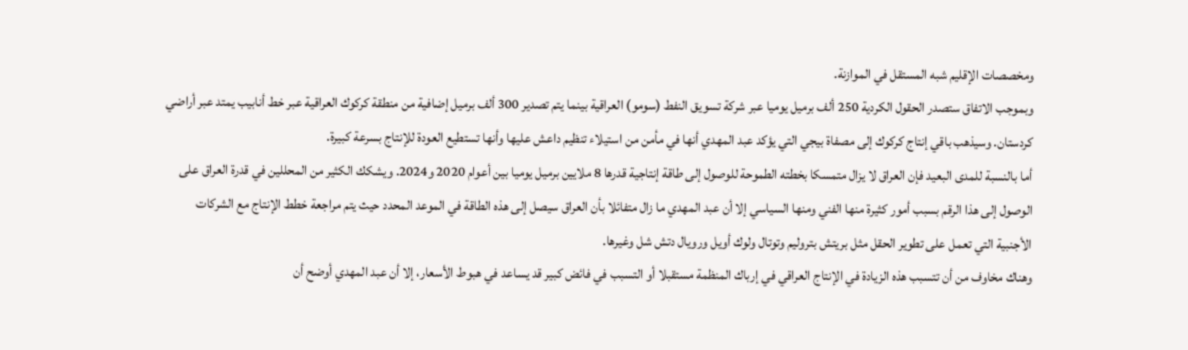ومخصصات الإقليم شبه المستقل في الموازنة.
وبموجب الاتفاق ستصدر الحقول الكردية 250 ألف برميل يوميا عبر شركة تسويق النفط (سومو) العراقية بينما يتم تصدير 300 ألف برميل إضافية من منطقة كركوك العراقية عبر خط أنابيب يمتد عبر أراضي كردستان. وسيذهب باقي إنتاج كركوك إلى مصفاة بيجي التي يؤكد عبد المهدي أنها في مأمن من استيلاء تنظيم داعش عليها وأنها تستطيع العودة للإنتاج بسرعة كبيرة.
أما بالنسبة للمدى البعيد فإن العراق لا يزال متمسكا بخطته الطموحة للوصول إلى طاقة إنتاجية قدرها 8 ملايين برميل يوميا بين أعوام 2020 و2024. ويشكك الكثير من المحللين في قدرة العراق على الوصول إلى هذا الرقم بسبب أمور كثيرة منها الفني ومنها السياسي إلا أن عبد المهدي ما زال متفائلا بأن العراق سيصل إلى هذه الطاقة في الموعد المحدد حيث يتم مراجعة خطط الإنتاج مع الشركات الأجنبية التي تعمل على تطوير الحقل مثل بريتش بتروليم وتوتال ولوك أويل ورويال دتش شل وغيرها.
وهناك مخاوف من أن تتسبب هذه الزيادة في الإنتاج العراقي في إرباك المنظمة مستقبلا أو التسبب في فائض كبير قد يساعد في هبوط الأسعار، إلا أن عبد المهدي أوضح أن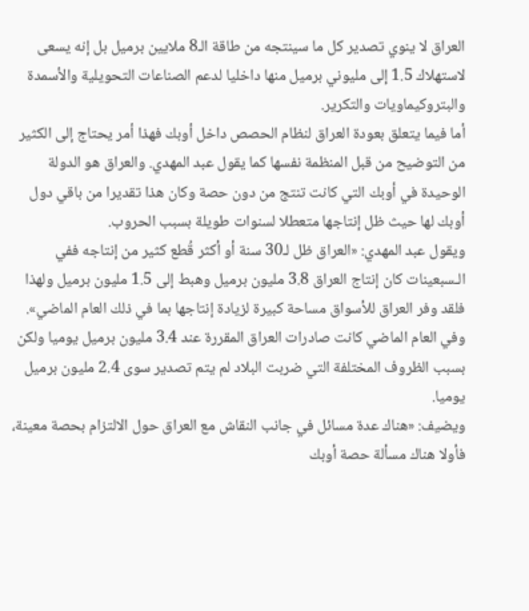العراق لا ينوي تصدير كل ما سينتجه من طاقة الـ8 ملايين برميل بل إنه يسعى لاستهلاك 1.5 إلى مليوني برميل منها داخليا لدعم الصناعات التحويلية والأسمدة والبتروكيماويات والتكرير.
أما فيما يتعلق بعودة العراق لنظام الحصص داخل أوبك فهذا أمر يحتاج إلى الكثير من التوضيح من قبل المنظمة نفسها كما يقول عبد المهدي. والعراق هو الدولة الوحيدة في أوبك التي كانت تنتج من دون حصة وكان هذا تقديرا من باقي دول أوبك لها حيث ظل إنتاجها متعطلا لسنوات طويلة بسبب الحروب.
ويقول عبد المهدي: «العراق ظل لـ30 سنة أو أكثر قُطع كثير من إنتاجه ففي الـسبعينات كان إنتاج العراق 3.8 مليون برميل وهبط إلى 1.5 مليون برميل ولهذا فلقد وفر العراق للأسواق مساحة كبيرة لزيادة إنتاجها بما في ذلك العام الماضي». وفي العام الماضي كانت صادرات العراق المقررة عند 3.4 مليون برميل يوميا ولكن بسبب الظروف المختلفة التي ضربت البلاد لم يتم تصدير سوى 2.4 مليون برميل يوميا.
ويضيف: «هناك عدة مسائل في جانب النقاش مع العراق حول الالتزام بحصة معينة، فأولا هناك مسألة حصة أوبك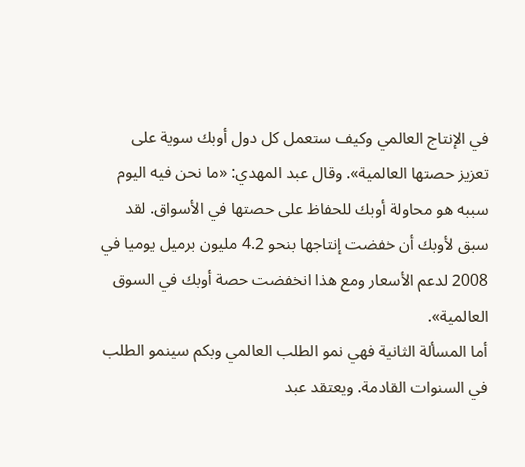في الإنتاج العالمي وكيف ستعمل كل دول أوبك سوية على تعزيز حصتها العالمية». وقال عبد المهدي: «ما نحن فيه اليوم سببه هو محاولة أوبك للحفاظ على حصتها في الأسواق. لقد سبق لأوبك أن خفضت إنتاجها بنحو 4.2 مليون برميل يوميا في 2008 لدعم الأسعار ومع هذا انخفضت حصة أوبك في السوق العالمية».
أما المسألة الثانية فهي نمو الطلب العالمي وبكم سينمو الطلب في السنوات القادمة. ويعتقد عبد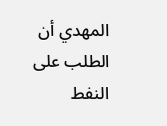المهدي أن الطلب على النفط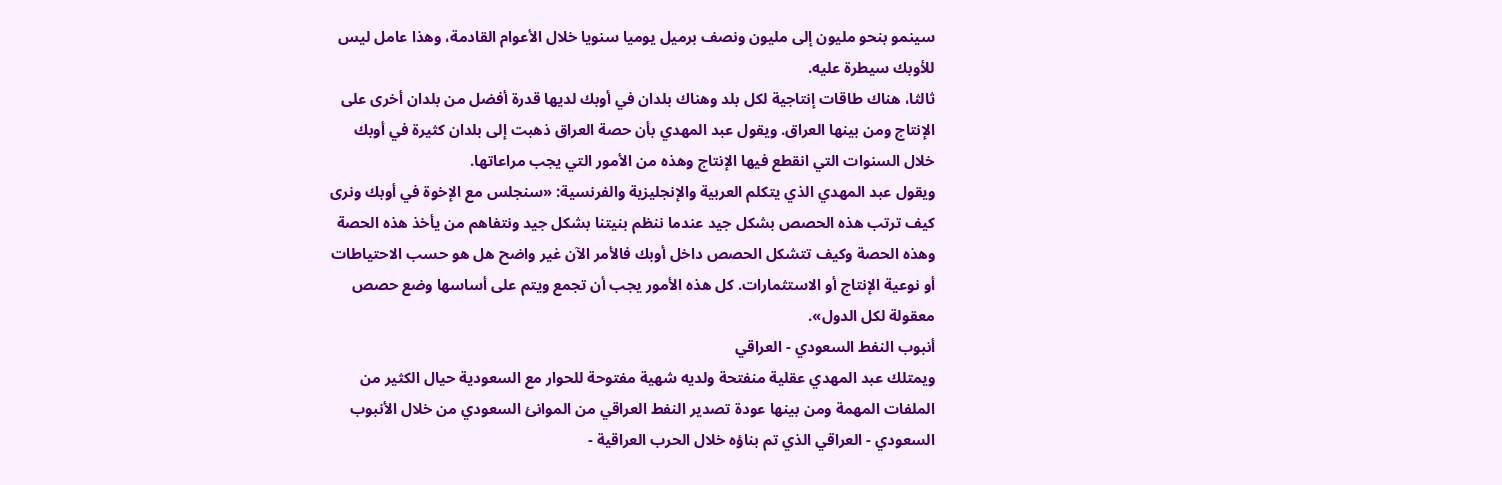سينمو بنحو مليون إلى مليون ونصف برميل يوميا سنويا خلال الأعوام القادمة، وهذا عامل ليس للأوبك سيطرة عليه.
ثالثا، هناك طاقات إنتاجية لكل بلد وهناك بلدان في أوبك لديها قدرة أفضل من بلدان أخرى على الإنتاج ومن بينها العراق. ويقول عبد المهدي بأن حصة العراق ذهبت إلى بلدان كثيرة في أوبك خلال السنوات التي انقطع فيها الإنتاج وهذه من الأمور التي يجب مراعاتها.
ويقول عبد المهدي الذي يتكلم العربية والإنجليزية والفرنسية: «سنجلس مع الإخوة في أوبك ونرى كيف ترتب هذه الحصص بشكل جيد عندما ننظم بنيتنا بشكل جيد ونتفاهم من يأخذ هذه الحصة وهذه الحصة وكيف تتشكل الحصص داخل أوبك فالأمر الآن غير واضح هل هو حسب الاحتياطات أو نوعية الإنتاج أو الاستثمارات. كل هذه الأمور يجب أن تجمع ويتم على أساسها وضع حصص معقولة لكل الدول».
أنبوب النفط السعودي - العراقي
ويمتلك عبد المهدي عقلية منفتحة ولديه شهية مفتوحة للحوار مع السعودية حيال الكثير من الملفات المهمة ومن بينها عودة تصدير النفط العراقي من الموانئ السعودي من خلال الأنبوب السعودي - العراقي الذي تم بناؤه خلال الحرب العراقية -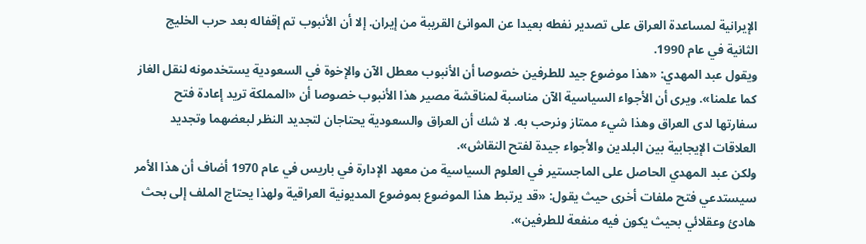الإيرانية لمساعدة العراق على تصدير نفطه بعيدا عن الموانئ القريبة من إيران. إلا أن الأنبوب تم إقفاله بعد حرب الخليج الثانية في عام 1990.
ويقول عبد المهدي: «هذا موضوع جيد للطرفين خصوصا أن الأنبوب معطل الآن والإخوة في السعودية يستخدمونه لنقل الغاز كما علمنا». ويرى أن الأجواء السياسية الآن مناسبة لمناقشة مصير هذا الأنبوب خصوصا أن «المملكة تريد إعادة فتح سفارتها لدى العراق وهذا شيء ممتاز ونرحب به. لا شك أن العراق والسعودية يحتاجان لتجديد النظر لبعضهما وتجديد العلاقات الإيجابية بين البلدين والأجواء جيدة لفتح النقاش».
ولكن عبد المهدي الحاصل على الماجستير في العلوم السياسية من معهد الإدارة في باريس في عام 1970 أضاف أن هذا الأمر سيستدعي فتح ملفات أخرى حيث يقول: «قد يرتبط هذا الموضوع بموضوع المديونية العراقية ولهذا يحتاج الملف إلى بحث هادئ وعقلائي بحيث يكون فيه منفعة للطرفين».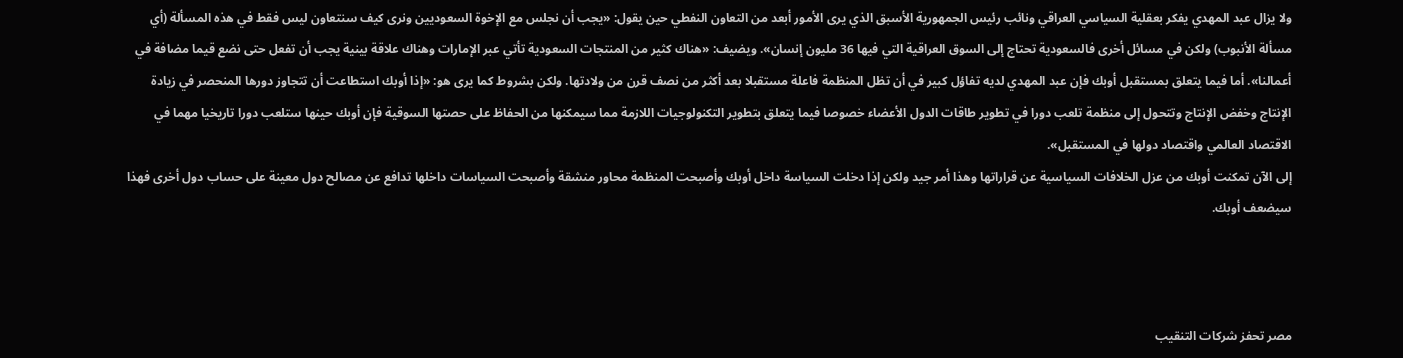ولا يزال عبد المهدي يفكر بعقلية السياسي العراقي ونائب رئيس الجمهورية الأسبق الذي يرى الأمور أبعد من التعاون النفطي حين يقول: «يجب أن نجلس مع الإخوة السعوديين ونرى كيف سنتعاون ليس فقط في هذه المسألة (أي مسألة الأنبوب) ولكن في مسائل أخرى فالسعودية تحتاج إلى السوق العراقية التي فيها 36 مليون إنسان». ويضيف: «هناك كثير من المنتجات السعودية تأتي عبر الإمارات وهناك علاقة بينية يجب أن تفعل حتى نضع قيما مضافة في أعمالنا». أما فيما يتعلق بمستقبل أوبك فإن عبد المهدي لديه تفاؤل كبير في أن تظل المنظمة فاعلة مستقبلا بعد أكثر من نصف قرن من ولادتها. ولكن بشروط كما يرى هو: «إذا أوبك استطاعت أن تتجاوز دورها المنحصر في زيادة الإنتاج وخفض الإنتاج وتتحول إلى منظمة تلعب دورا في تطوير طاقات الدول الأعضاء خصوصا فيما يتعلق بتطوير التكنولوجيات اللازمة مما سيمكنها من الحفاظ على حصتها السوقية فإن أوبك حينها ستلعب دورا تاريخيا مهما في الاقتصاد العالمي واقتصاد دولها في المستقبل».
إلى الآن تمكنت أوبك من عزل الخلافات السياسية عن قراراتها وهذا أمر جيد ولكن إذا دخلت السياسة داخل أوبك وأصبحت المنظمة محاور منشقة وأصبحت السياسات داخلها تدافع عن مصالح دول معينة على حساب دول أخرى فهذا سيضعف أوبك.



مصر تحفز شركات التنقيب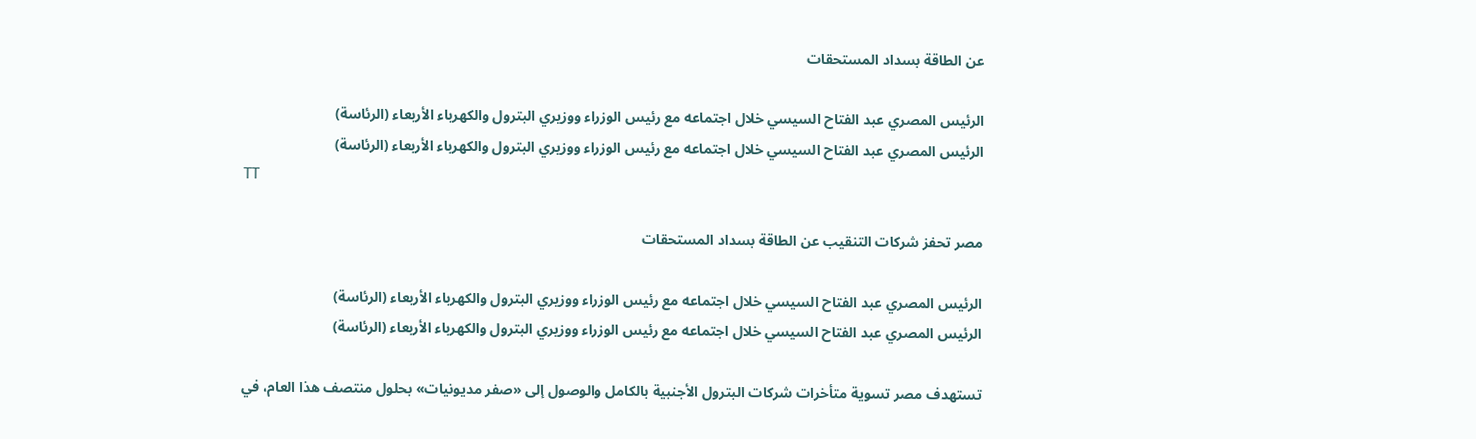عن الطاقة بسداد المستحقات

الرئيس المصري عبد الفتاح السيسي خلال اجتماعه مع رئيس الوزراء ووزيري البترول والكهرباء الأربعاء (الرئاسة)
الرئيس المصري عبد الفتاح السيسي خلال اجتماعه مع رئيس الوزراء ووزيري البترول والكهرباء الأربعاء (الرئاسة)
TT

مصر تحفز شركات التنقيب عن الطاقة بسداد المستحقات

الرئيس المصري عبد الفتاح السيسي خلال اجتماعه مع رئيس الوزراء ووزيري البترول والكهرباء الأربعاء (الرئاسة)
الرئيس المصري عبد الفتاح السيسي خلال اجتماعه مع رئيس الوزراء ووزيري البترول والكهرباء الأربعاء (الرئاسة)

تستهدف مصر تسوية متأخرات شركات البترول الأجنبية بالكامل والوصول إلى «صفر مديونيات» بحلول منتصف هذا العام، في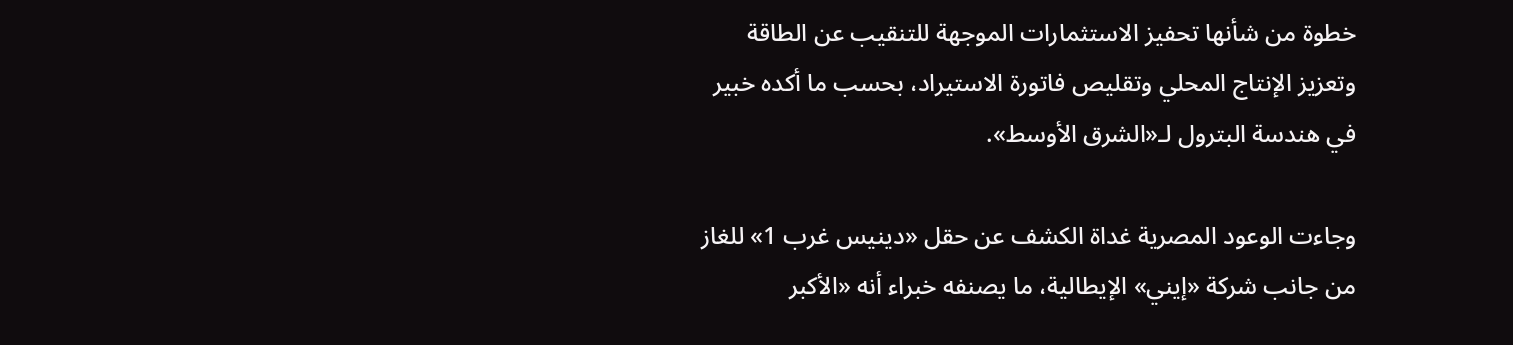خطوة من شأنها تحفيز الاستثمارات الموجهة للتنقيب عن الطاقة وتعزيز الإنتاج المحلي وتقليص فاتورة الاستيراد، بحسب ما أكده خبير في هندسة البترول لـ«الشرق الأوسط».

وجاءت الوعود المصرية غداة الكشف عن حقل «دينيس غرب 1» للغاز من جانب شركة «إيني» الإيطالية، ما يصنفه خبراء أنه «الأكبر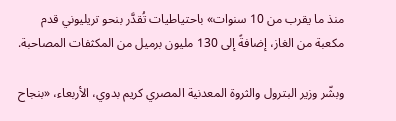منذ ما يقرب من 10 سنوات» باحتياطيات تُقدَّر بنحو تريليوني قدم مكعبة من الغاز، إضافةً إلى 130 مليون برميل من المكثفات المصاحبة.

وبشّر وزير البترول والثروة المعدنية المصري كريم بدوي، الأربعاء، «بنجاح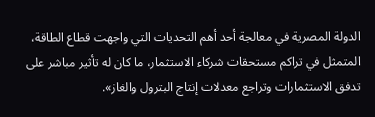الدولة المصرية في معالجة أحد أهم التحديات التي واجهت قطاع الطاقة، المتمثل في تراكم مستحقات شركاء الاستثمار، ما كان له تأثير مباشر على تدفق الاستثمارات وتراجع معدلات إنتاج البترول والغاز».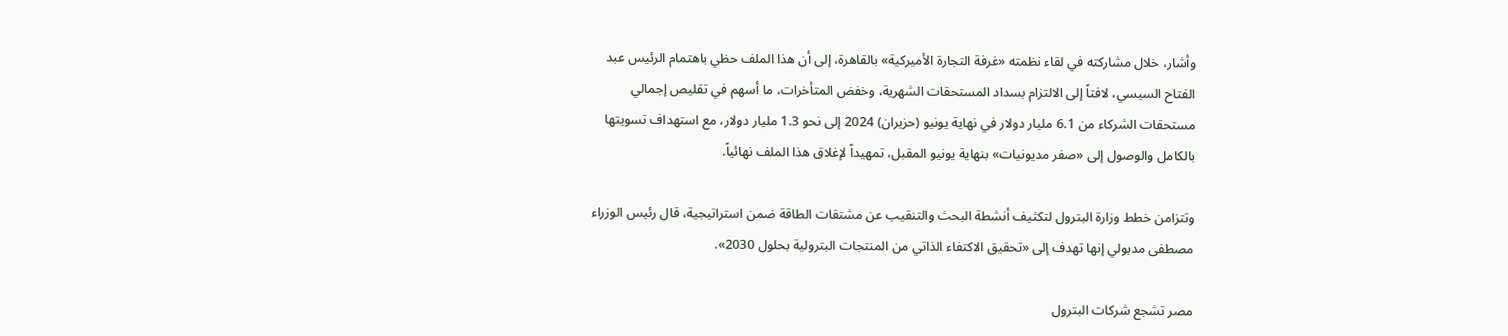وأشار، خلال مشاركته في لقاء نظمته «غرفة التجارة الأميركية» بالقاهرة، إلى أن هذا الملف حظي باهتمام الرئيس عبد الفتاح السيسي، لافتاً إلى الالتزام بسداد المستحقات الشهرية، وخفض المتأخرات، ما أسهم في تقليص إجمالي مستحقات الشركاء من 6.1 مليار دولار في نهاية يونيو (حزيران) 2024 إلى نحو 1.3 مليار دولار، مع استهداف تسويتها بالكامل والوصول إلى «صفر مديونيات» بنهاية يونيو المقبل، تمهيداً لإغلاق هذا الملف نهائياً.

وتتزامن خطط وزارة البترول لتكثيف أنشطة البحث والتنقيب عن مشتقات الطاقة ضمن استراتيجية، قال رئيس الوزراء مصطفى مدبولي إنها تهدف إلى «تحقيق الاكتفاء الذاتي من المنتجات البترولية بحلول 2030».

مصر تشجع شركات البترول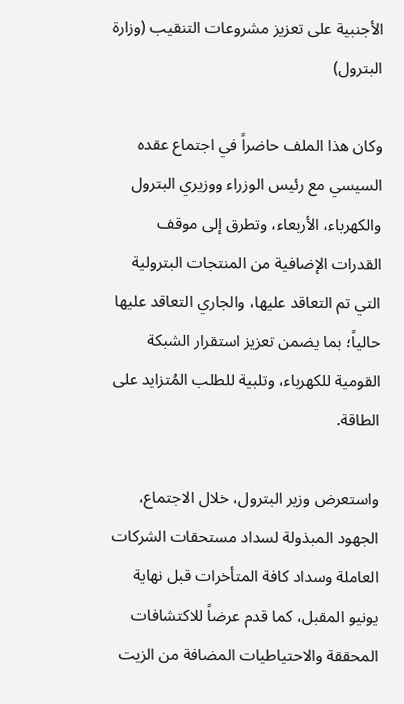الأجنبية على تعزيز مشروعات التنقيب (وزارة البترول)

وكان هذا الملف حاضراً في اجتماع عقده السيسي مع رئيس الوزراء ووزيري البترول والكهرباء، الأربعاء، وتطرق إلى موقف القدرات الإضافية من المنتجات البترولية التي تم التعاقد عليها، والجاري التعاقد عليها حالياً؛ بما يضمن تعزيز استقرار الشبكة القومية للكهرباء، وتلبية للطلب المُتزايد على الطاقة.

واستعرض وزير البترول، خلال الاجتماع، الجهود المبذولة لسداد مستحقات الشركات العاملة وسداد كافة المتأخرات قبل نهاية يونيو المقبل، كما قدم عرضاً للاكتشافات المحققة والاحتياطيات المضافة من الزيت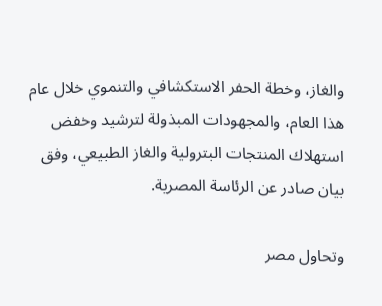والغاز، وخطة الحفر الاستكشافي والتنموي خلال عام هذا العام، والمجهودات المبذولة لترشيد وخفض استهلاك المنتجات البترولية والغاز الطبيعي، وفق بيان صادر عن الرئاسة المصرية.

وتحاول مصر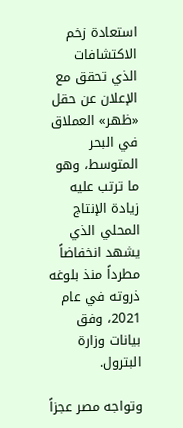استعادة زخم الاكتشافات الذي تحقق مع الإعلان عن حقل «ظهر» العملاق في البحر المتوسط، وهو ما ترتب عليه زيادة الإنتاج المحلي الذي يشهد انخفاضاً مطرداً منذ بلوغه ذروته في عام 2021، وفق بيانات وزارة البترول.

وتواجه مصر عجزاً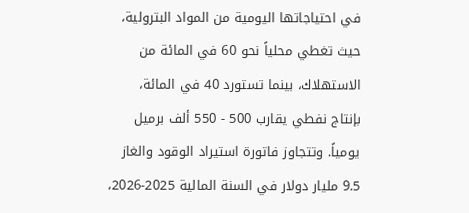في احتياجاتها اليومية من المواد البترولية، حيث تغطي محلياً نحو 60 في المائة من الاستهلاك، بينما تستورد 40 في المائة، بإنتاج نفطي يقارب 500 - 550 ألف برميل يومياً. وتتجاوز فاتورة استيراد الوقود والغاز 9.5 مليار دولار في السنة المالية 2025-2026،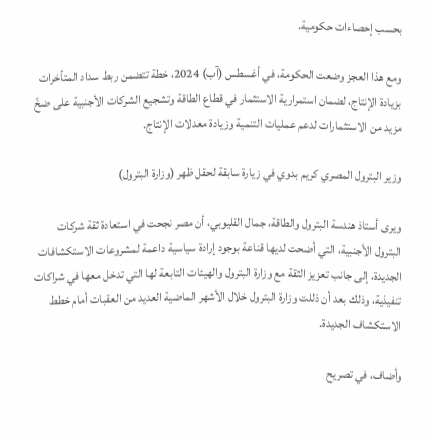بحسب إحصاءات حكومية.

ومع هذا العجز وضعت الحكومة، في أغسطس (آب) 2024، خطة تتضمن ربط سداد المتأخرات بزيادة الإنتاج، لضمان استمرارية الاستثمار في قطاع الطاقة وتشجيع الشركات الأجنبية على ضخّ مزيد من الاستثمارات لدعم عمليات التنمية وزيادة معدلات الإنتاج.

وزير البترول المصري كريم بدوي في زيارة سابقة لحقل ظهر (وزارة البترول)

ويرى أستاذ هندسة البترول والطاقة، جمال القليوبي، أن مصر نجحت في استعادة ثقة شركات البترول الأجنبية، التي أضحت لديها قناعة بوجود إرادة سياسية داعمة لمشروعات الاستكشافات الجديدة، إلى جانب تعزيز الثقة مع وزارة البترول والهيئات التابعة لها التي تدخل معها في شراكات تنفيذية، وذلك بعد أن ذللت وزارة البترول خلال الأشهر الماضية العديد من العقبات أمام خطط الاستكشاف الجديدة.

وأضاف، في تصريح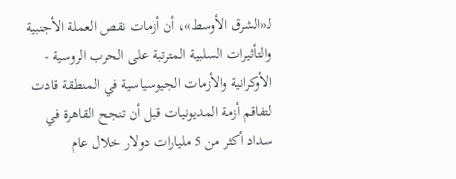لـ«الشرق الأوسط»، أن أزمات نقص العملة الأجنبية والتأثيرات السلبية المترتبة على الحرب الروسية - الأوكرانية والأزمات الجيوسياسية في المنطقة قادت لتفاقم أزمة المديونيات قبل أن تنجح القاهرة في سداد أكثر من 5 مليارات دولار خلال عام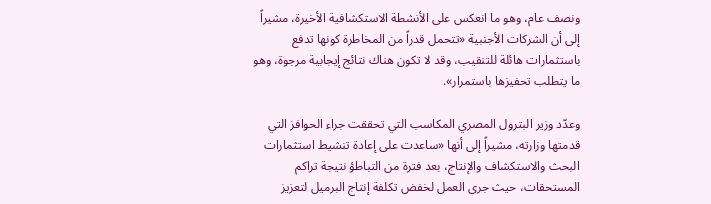ونصف عام، وهو ما انعكس على الأنشطة الاستكشافية الأخيرة، مشيراً إلى أن الشركات الأجنبية «تتحمل قدراً من المخاطرة كونها تدفع باستثمارات هائلة للتنقيب، وقد لا تكون هناك نتائج إيجابية مرجوة، وهو ما يتطلب تحفيزها باستمرار».

وعدّد وزير البترول المصري المكاسب التي تحققت جراء الحوافز التي قدمتها وزارته، مشيراً إلى أنها «ساعدت على إعادة تنشيط استثمارات البحث والاستكشاف والإنتاج، بعد فترة من التباطؤ نتيجة تراكم المستحقات، حيث جرى العمل لخفض تكلفة إنتاج البرميل لتعزيز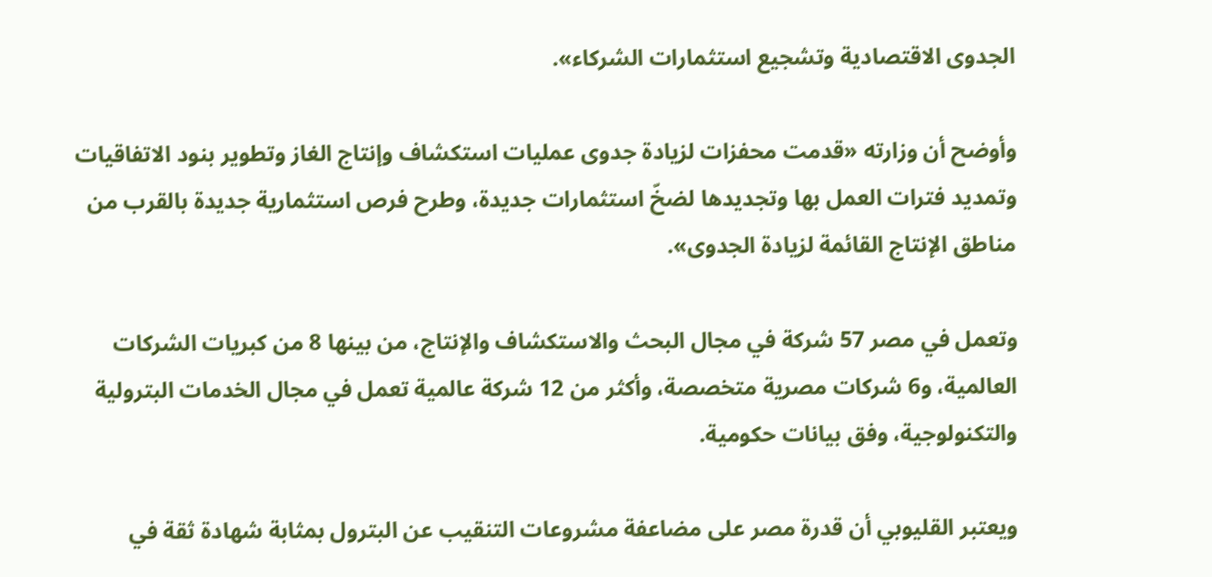الجدوى الاقتصادية وتشجيع استثمارات الشركاء».

وأوضح أن وزارته «قدمت محفزات لزيادة جدوى عمليات استكشاف وإنتاج الغاز وتطوير بنود الاتفاقيات وتمديد فترات العمل بها وتجديدها لضخّ استثمارات جديدة، وطرح فرص استثمارية جديدة بالقرب من مناطق الإنتاج القائمة لزيادة الجدوى».

وتعمل في مصر 57 شركة في مجال البحث والاستكشاف والإنتاج، من بينها 8 من كبريات الشركات العالمية، و6 شركات مصرية متخصصة، وأكثر من 12 شركة عالمية تعمل في مجال الخدمات البترولية والتكنولوجية، وفق بيانات حكومية.

ويعتبر القليوبي أن قدرة مصر على مضاعفة مشروعات التنقيب عن البترول بمثابة شهادة ثقة في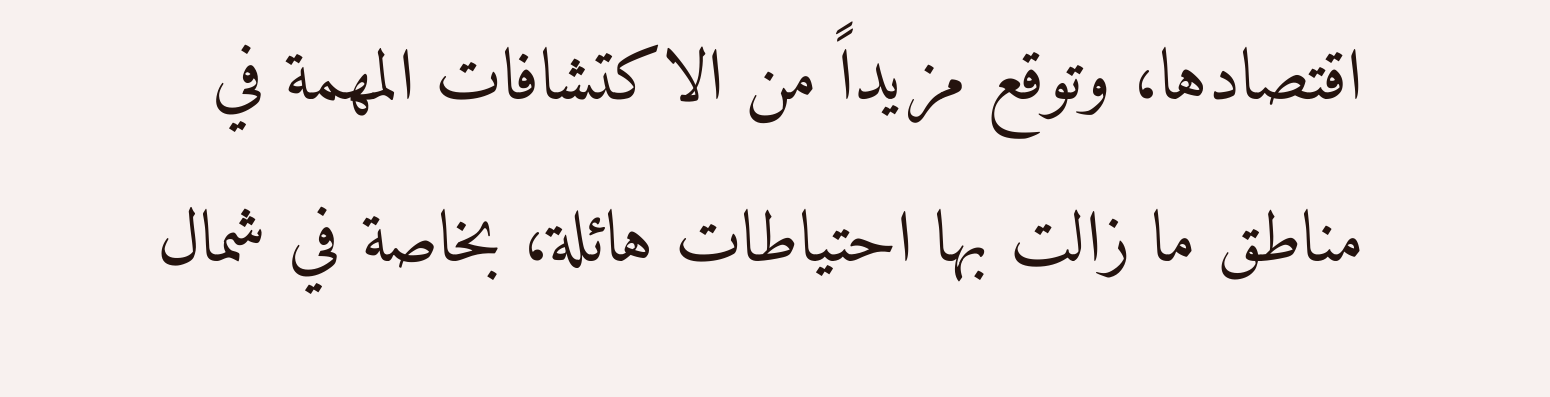اقتصادها، وتوقع مزيداً من الاكتشافات المهمة في مناطق ما زالت بها احتياطات هائلة، بخاصة في شمال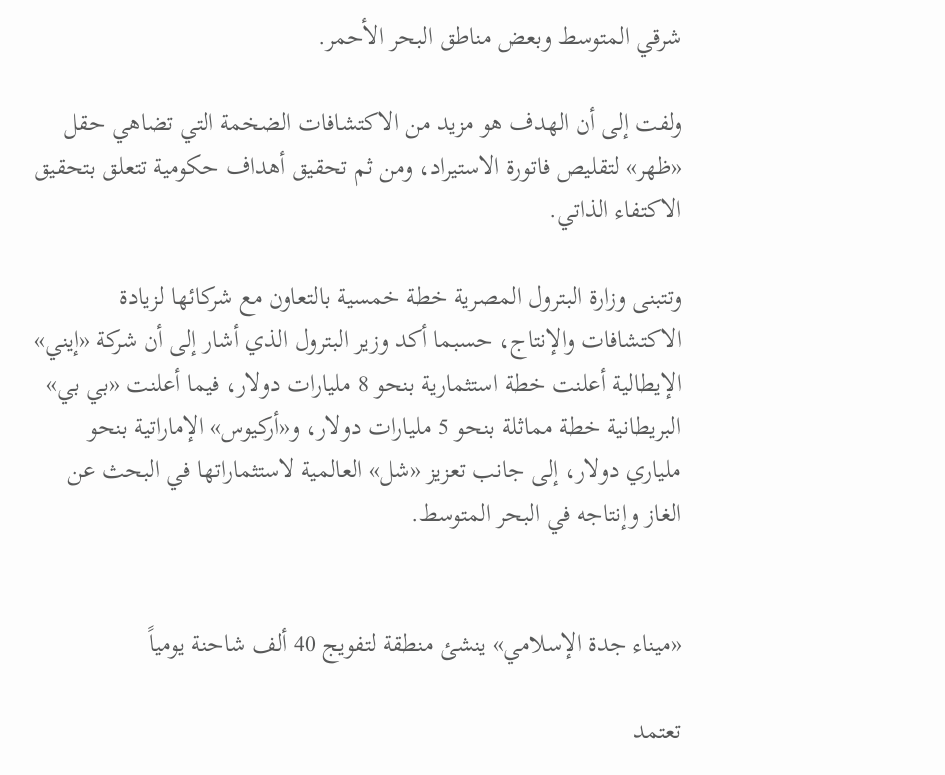شرقي المتوسط وبعض مناطق البحر الأحمر.

ولفت إلى أن الهدف هو مزيد من الاكتشافات الضخمة التي تضاهي حقل «ظهر» لتقليص فاتورة الاستيراد، ومن ثم تحقيق أهداف حكومية تتعلق بتحقيق الاكتفاء الذاتي.

وتتبنى وزارة البترول المصرية خطة خمسية بالتعاون مع شركائها لزيادة الاكتشافات والإنتاج، حسبما أكد وزير البترول الذي أشار إلى أن شركة «إيني» الإيطالية أعلنت خطة استثمارية بنحو 8 مليارات دولار، فيما أعلنت «بي بي» البريطانية خطة مماثلة بنحو 5 مليارات دولار، و«أركيوس» الإماراتية بنحو ملياري دولار، إلى جانب تعزيز «شل» العالمية لاستثماراتها في البحث عن الغاز وإنتاجه في البحر المتوسط.


«ميناء جدة الإسلامي» ينشئ منطقة لتفويج 40 ألف شاحنة يومياً

تعتمد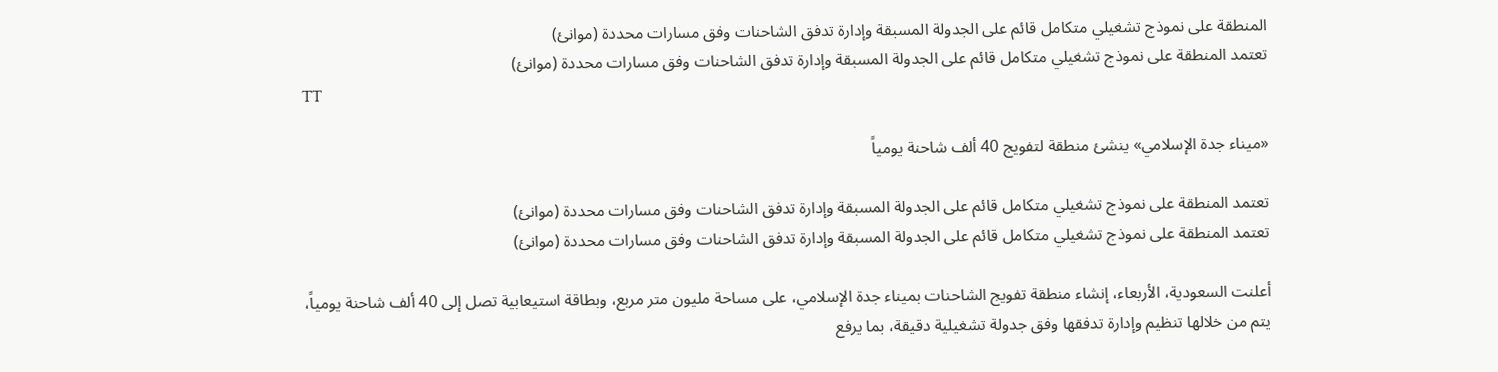المنطقة على نموذج تشغيلي متكامل قائم على الجدولة المسبقة وإدارة تدفق الشاحنات وفق مسارات محددة (موانئ)
تعتمد المنطقة على نموذج تشغيلي متكامل قائم على الجدولة المسبقة وإدارة تدفق الشاحنات وفق مسارات محددة (موانئ)
TT

«ميناء جدة الإسلامي» ينشئ منطقة لتفويج 40 ألف شاحنة يومياً

تعتمد المنطقة على نموذج تشغيلي متكامل قائم على الجدولة المسبقة وإدارة تدفق الشاحنات وفق مسارات محددة (موانئ)
تعتمد المنطقة على نموذج تشغيلي متكامل قائم على الجدولة المسبقة وإدارة تدفق الشاحنات وفق مسارات محددة (موانئ)

أعلنت السعودية، الأربعاء، إنشاء منطقة تفويج الشاحنات بميناء جدة الإسلامي، على مساحة مليون متر مربع، وبطاقة استيعابية تصل إلى 40 ألف شاحنة يومياً، يتم من خلالها تنظيم وإدارة تدفقها وفق جدولة تشغيلية دقيقة، بما يرفع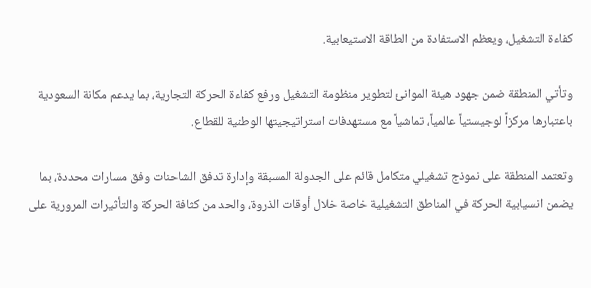كفاءة التشغيل، ويعظم الاستفادة من الطاقة الاستيعابية.

وتأتي المنطقة ضمن جهود هيئة الموانئ لتطوير منظومة التشغيل ورفع كفاءة الحركة التجارية، بما يدعم مكانة السعودية باعتبارها مركزاً لوجيستياً عالمياً، تماشياً مع مستهدفات استراتيجيتها الوطنية للقطاع.

وتعتمد المنطقة على نموذج تشغيلي متكامل قائم على الجدولة المسبقة وإدارة تدفق الشاحنات وفق مسارات محددة، بما يضمن انسيابية الحركة في المناطق التشغيلية خاصة خلال أوقات الذروة، والحد من كثافة الحركة والتأثيرات المرورية على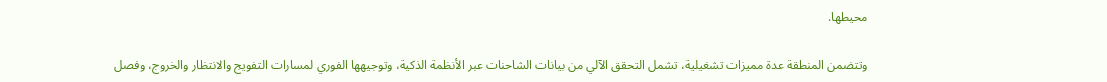محيطها.

وتتضمن المنطقة عدة مميزات تشغيلية، تشمل التحقق الآلي من بيانات الشاحنات عبر الأنظمة الذكية، وتوجيهها الفوري لمسارات التفويج والانتظار والخروج، وفصل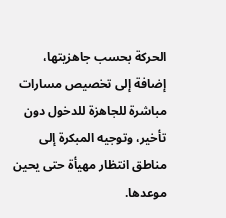الحركة بحسب جاهزيتها، إضافة إلى تخصيص مسارات مباشرة للجاهزة للدخول دون تأخير، وتوجيه المبكرة إلى مناطق انتظار مهيأة حتى يحين موعدها.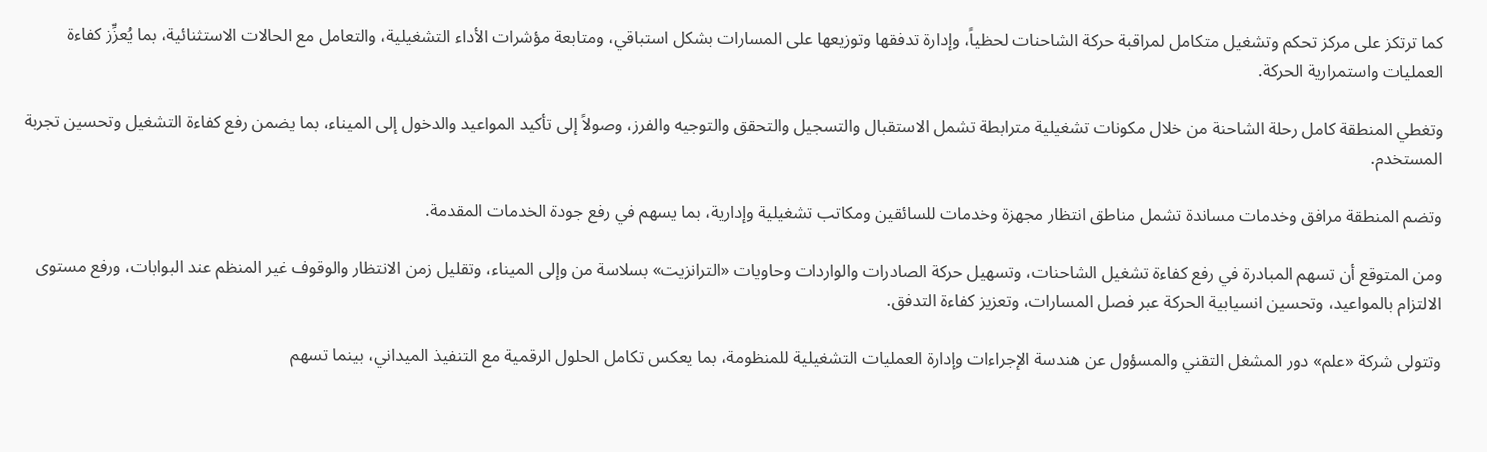كما ترتكز على مركز تحكم وتشغيل متكامل لمراقبة حركة الشاحنات لحظياً، وإدارة تدفقها وتوزيعها على المسارات بشكل استباقي، ومتابعة مؤشرات الأداء التشغيلية، والتعامل مع الحالات الاستثنائية، بما يُعزِّز كفاءة العمليات واستمرارية الحركة.

وتغطي المنطقة كامل رحلة الشاحنة من خلال مكونات تشغيلية مترابطة تشمل الاستقبال والتسجيل والتحقق والتوجيه والفرز، وصولاً إلى تأكيد المواعيد والدخول إلى الميناء، بما يضمن رفع كفاءة التشغيل وتحسين تجربة المستخدم.

وتضم المنطقة مرافق وخدمات مساندة تشمل مناطق انتظار مجهزة وخدمات للسائقين ومكاتب تشغيلية وإدارية، بما يسهم في رفع جودة الخدمات المقدمة.

ومن المتوقع أن تسهم المبادرة في رفع كفاءة تشغيل الشاحنات، وتسهيل حركة الصادرات والواردات وحاويات «الترانزيت» بسلاسة من وإلى الميناء، وتقليل زمن الانتظار والوقوف غير المنظم عند البوابات، ورفع مستوى الالتزام بالمواعيد، وتحسين انسيابية الحركة عبر فصل المسارات، وتعزيز كفاءة التدفق.

وتتولى شركة «علم» دور المشغل التقني والمسؤول عن هندسة الإجراءات وإدارة العمليات التشغيلية للمنظومة، بما يعكس تكامل الحلول الرقمية مع التنفيذ الميداني، بينما تسهم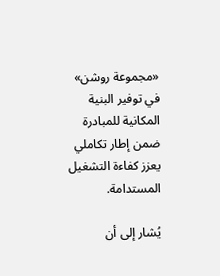«مجموعة روشن» في توفير البنية المكانية للمبادرة ضمن إطار تكاملي يعزز كفاءة التشغيل المستدامة.

يُشار إلى أن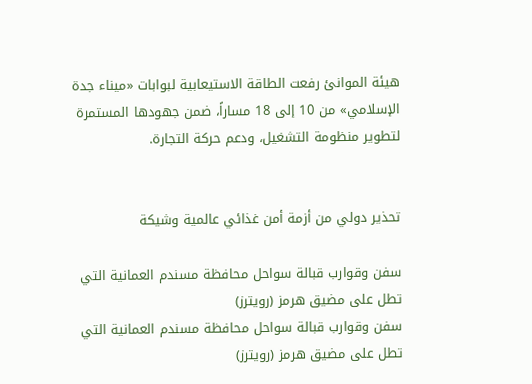هيئة الموانئ رفعت الطاقة الاستيعابية لبوابات «ميناء جدة الإسلامي» من 10 إلى 18 مساراً، ضمن جهودها المستمرة لتطوير منظومة التشغيل، ودعم حركة التجارة.


تحذير دولي من أزمة أمن غذائي عالمية وشيكة

سفن وقوارب قبالة سواحل محافظة مسندم العمانية التي تطل على مضيق هرمز (رويترز)
سفن وقوارب قبالة سواحل محافظة مسندم العمانية التي تطل على مضيق هرمز (رويترز)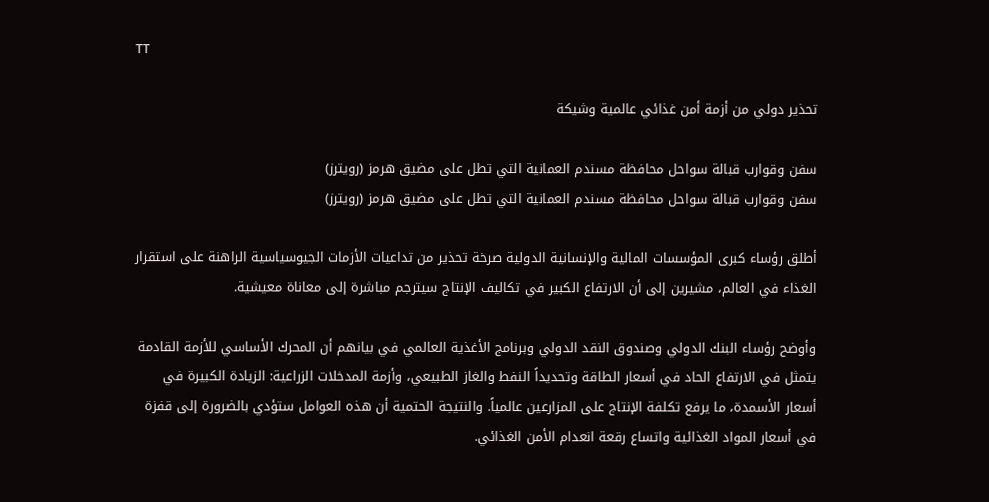TT

تحذير دولي من أزمة أمن غذائي عالمية وشيكة

سفن وقوارب قبالة سواحل محافظة مسندم العمانية التي تطل على مضيق هرمز (رويترز)
سفن وقوارب قبالة سواحل محافظة مسندم العمانية التي تطل على مضيق هرمز (رويترز)

أطلق رؤساء كبرى المؤسسات المالية والإنسانية الدولية صرخة تحذير من تداعيات الأزمات الجيوسياسية الراهنة على استقرار الغذاء في العالم، مشيرين إلى أن الارتفاع الكبير في تكاليف الإنتاج سيترجم مباشرة إلى معاناة معيشية.

وأوضح رؤساء البنك الدولي وصندوق النقد الدولي وبرنامج الأغذية العالمي في بيانهم أن المحرك الأساسي للأزمة القادمة يتمثل في الارتفاع الحاد في أسعار الطاقة وتحديداً النفط والغاز الطبيعي، وأزمة المدخلات الزراعية: الزيادة الكبيرة في أسعار الأسمدة، ما يرفع تكلفة الإنتاج على المزارعين عالمياً. والنتيجة الحتمية أن هذه العوامل ستؤدي بالضرورة إلى قفزة في أسعار المواد الغذائية واتساع رقعة انعدام الأمن الغذائي.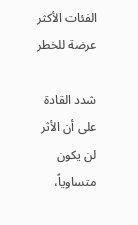الفئات الأكثر عرضة للخطر

شدد القادة على أن الأثر لن يكون متساوياً،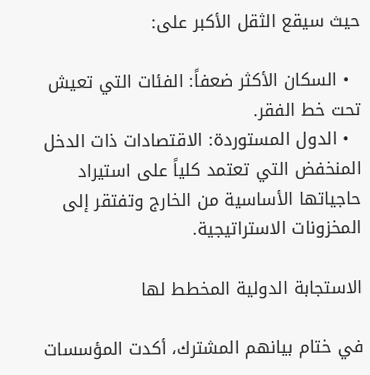حيث سيقع الثقل الأكبر على:

  • السكان الأكثر ضعفاً: الفئات التي تعيش تحت خط الفقر.
  • الدول المستوردة: الاقتصادات ذات الدخل المنخفض التي تعتمد كلياً على استيراد حاجياتها الأساسية من الخارج وتفتقر إلى المخزونات الاستراتيجية.

الاستجابة الدولية المخطط لها

في ختام بيانهم المشترك، أكدت المؤسسات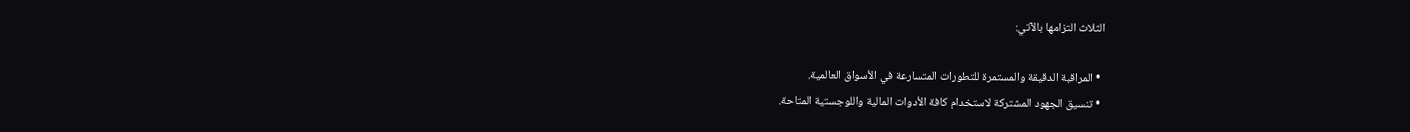الثلاث التزامها بالآتي:

  • المراقبة الدقيقة والمستمرة للتطورات المتسارعة في الأسواق العالمية.
  • تنسيق الجهود المشتركة لاستخدام كافة الأدوات المالية واللوجستية المتاحة.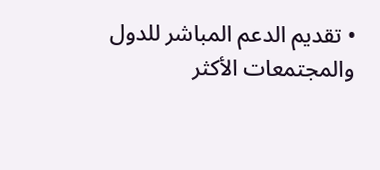• تقديم الدعم المباشر للدول والمجتمعات الأكثر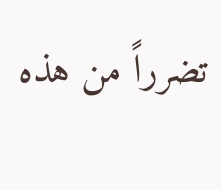تضرراً من هذه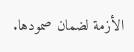الأزمة لضمان صمودها.